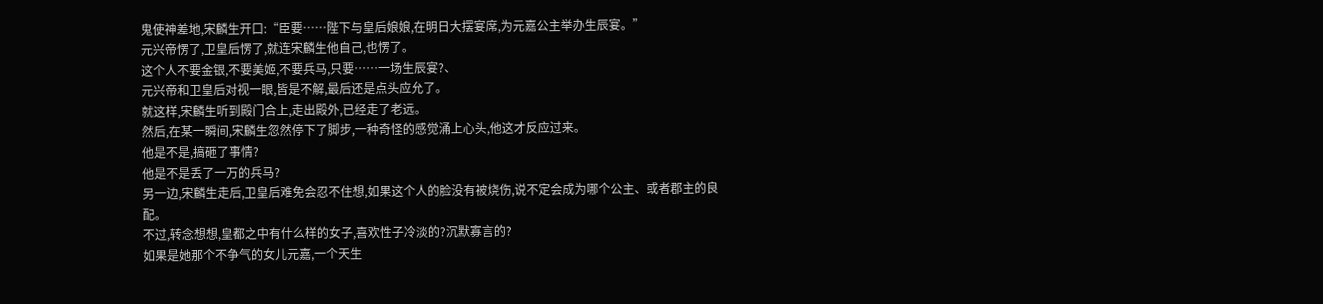鬼使神差地,宋麟生开口:“臣要……陛下与皇后娘娘,在明日大摆宴席,为元嘉公主举办生辰宴。”
元兴帝愣了,卫皇后愣了,就连宋麟生他自己,也愣了。
这个人不要金银,不要美姬,不要兵马,只要……一场生辰宴?、
元兴帝和卫皇后对视一眼,皆是不解,最后还是点头应允了。
就这样,宋麟生听到殿门合上,走出殿外,已经走了老远。
然后,在某一瞬间,宋麟生忽然停下了脚步,一种奇怪的感觉涌上心头,他这才反应过来。
他是不是,搞砸了事情?
他是不是丢了一万的兵马?
另一边,宋麟生走后,卫皇后难免会忍不住想,如果这个人的脸没有被烧伤,说不定会成为哪个公主、或者郡主的良配。
不过,转念想想,皇都之中有什么样的女子,喜欢性子冷淡的?沉默寡言的?
如果是她那个不争气的女儿元嘉,一个天生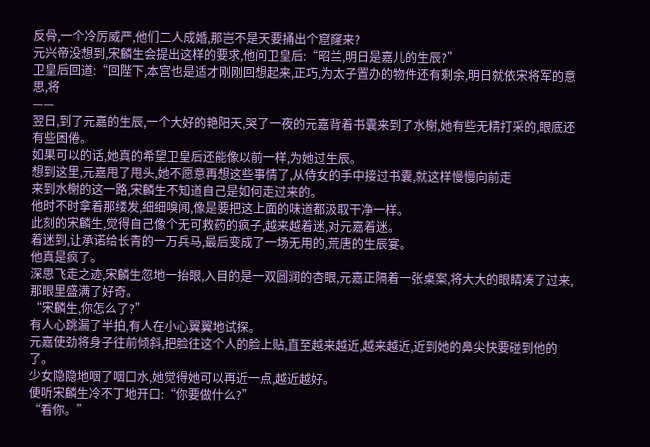反骨,一个冷厉威严,他们二人成婚,那岂不是天要捅出个窟窿来?
元兴帝没想到,宋麟生会提出这样的要求,他问卫皇后:“昭兰,明日是嘉儿的生辰?”
卫皇后回道:“回陛下,本宫也是适才刚刚回想起来,正巧,为太子置办的物件还有剩余,明日就依宋将军的意思,将
——
翌日,到了元嘉的生辰,一个大好的艳阳天,哭了一夜的元嘉背着书囊来到了水榭,她有些无精打采的,眼底还有些困倦。
如果可以的话,她真的希望卫皇后还能像以前一样,为她过生辰。
想到这里,元嘉甩了甩头,她不愿意再想这些事情了,从侍女的手中接过书囊,就这样慢慢向前走
来到水榭的这一路,宋麟生不知道自己是如何走过来的。
他时不时拿着那缕发,细细嗅闻,像是要把这上面的味道都汲取干净一样。
此刻的宋麟生,觉得自己像个无可救药的疯子,越来越着迷,对元嘉着迷。
着迷到,让承诺给长青的一万兵马,最后变成了一场无用的,荒唐的生辰宴。
他真是疯了。
深思飞走之迹,宋麟生忽地一抬眼,入目的是一双圆润的杏眼,元嘉正隔着一张桌案,将大大的眼睛凑了过来,那眼里盛满了好奇。
“宋麟生,你怎么了?”
有人心跳漏了半拍,有人在小心翼翼地试探。
元嘉使劲将身子往前倾斜,把脸往这个人的脸上贴,直至越来越近,越来越近,近到她的鼻尖快要碰到他的了。
少女隐隐地咽了咽口水,她觉得她可以再近一点,越近越好。
便听宋麟生冷不丁地开口:“你要做什么?”
“看你。”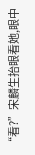“看?”宋麟生抬眼看她,眼中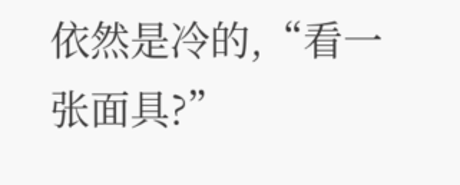依然是冷的,“看一张面具?”